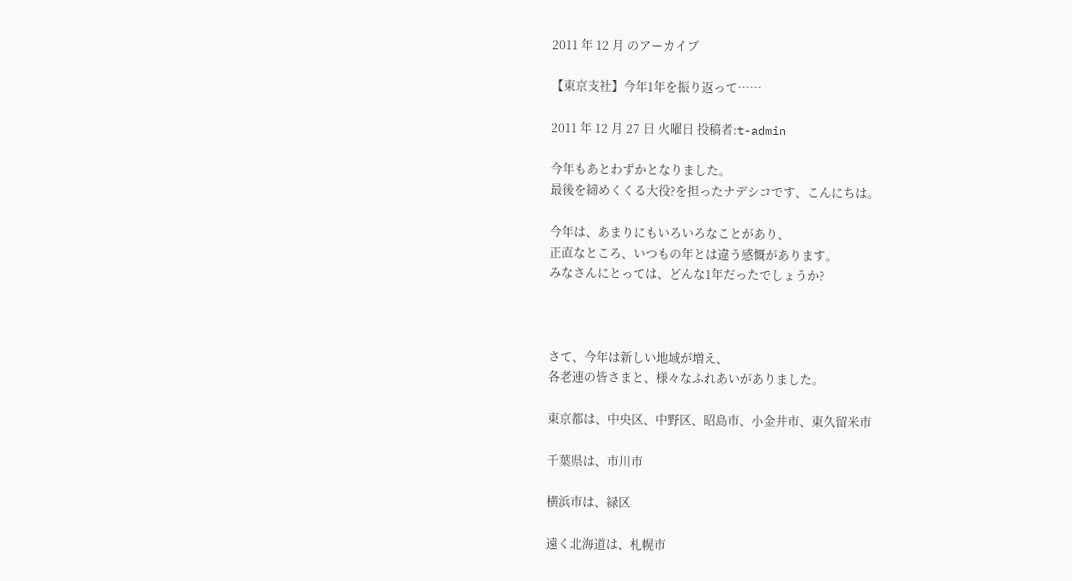2011 年 12 月 のアーカイブ

【東京支社】今年1年を振り返って……

2011 年 12 月 27 日 火曜日 投稿者:t-admin

今年もあとわずかとなりました。
最後を締めくくる大役?を担ったナデシコです、こんにちは。

今年は、あまりにもいろいろなことがあり、
正直なところ、いつもの年とは違う感慨があります。
みなさんにとっては、どんな1年だったでしょうか?



さて、今年は新しい地域が増え、
各老連の皆さまと、様々なふれあいがありました。

東京都は、中央区、中野区、昭島市、小金井市、東久留米市

千葉県は、市川市

横浜市は、緑区

遠く北海道は、札幌市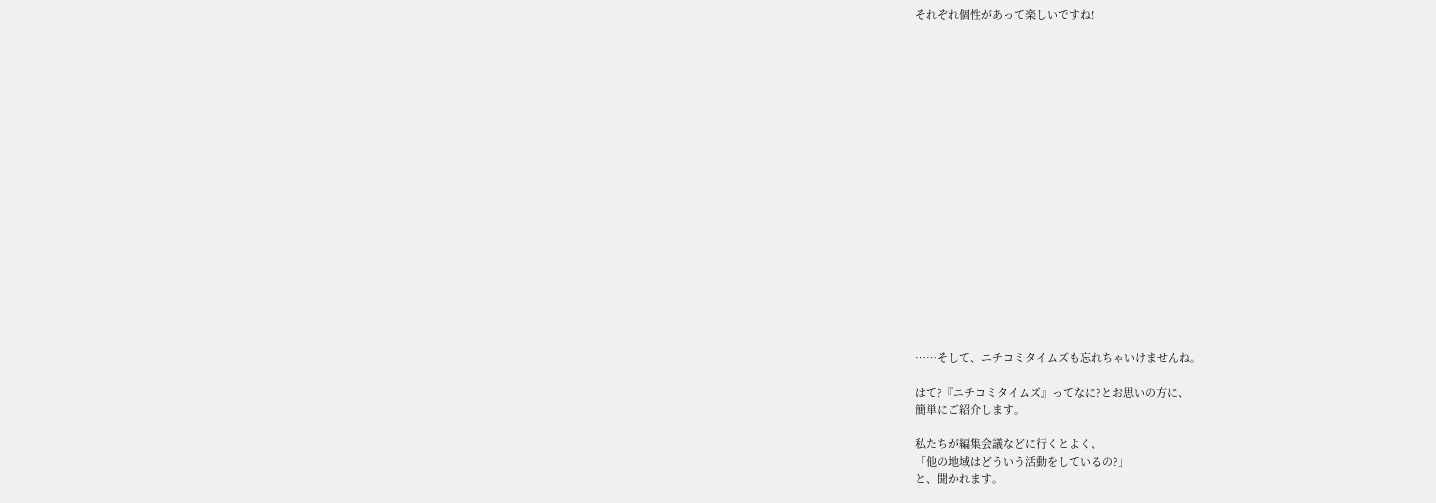それぞれ個性があって楽しいですね!



















……そして、ニチコミタイムズも忘れちゃいけませんね。

はて?『ニチコミタイムズ』ってなに?とお思いの方に、
簡単にご紹介します。

私たちが編集会議などに行くとよく、
「他の地域はどういう活動をしているの?」
と、聞かれます。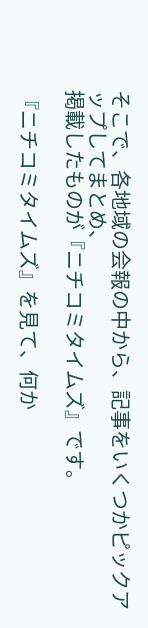そこで、各地域の会報の中から、記事をいくつかピックアップしてまとめ、
掲載したものが『ニチコミタイムズ』です。

『ニチコミタイムズ』を見て、何か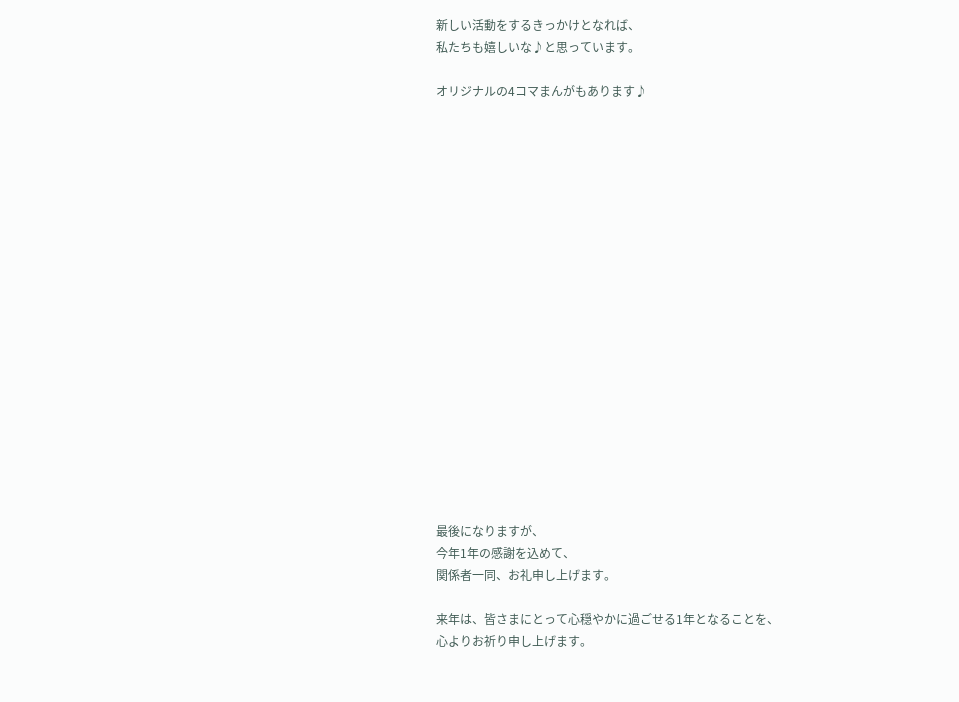新しい活動をするきっかけとなれば、
私たちも嬉しいな♪と思っています。

オリジナルの4コマまんがもあります♪



















最後になりますが、
今年1年の感謝を込めて、
関係者一同、お礼申し上げます。

来年は、皆さまにとって心穏やかに過ごせる1年となることを、
心よりお祈り申し上げます。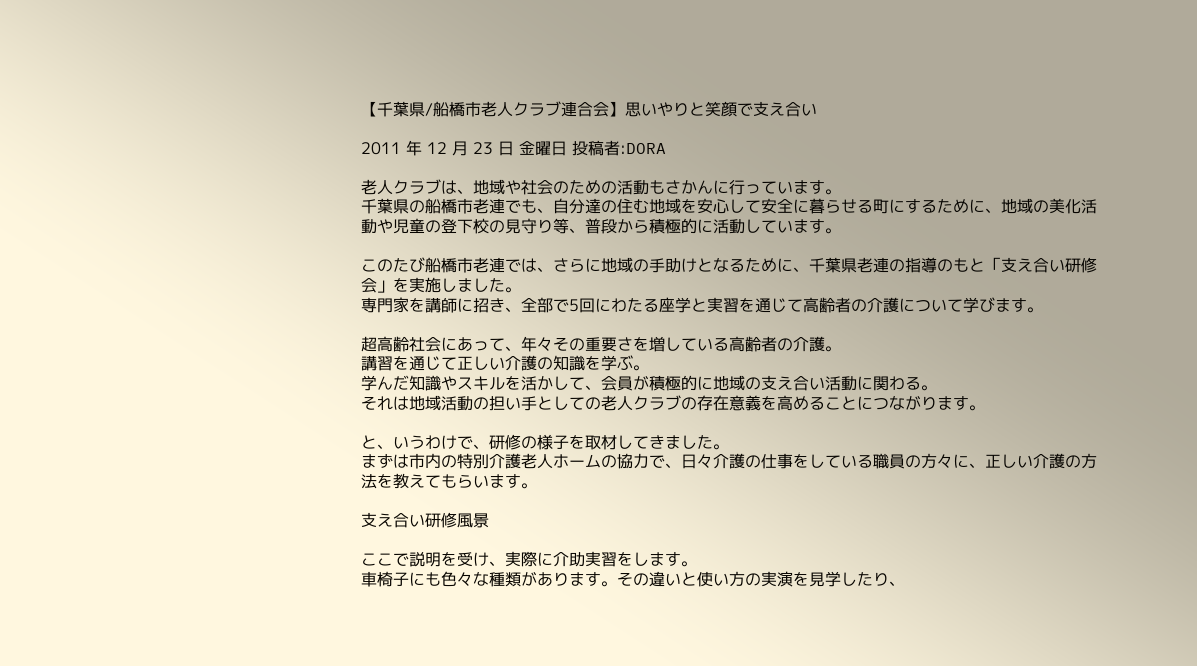【千葉県/船橋市老人クラブ連合会】思いやりと笑顔で支え合い

2011 年 12 月 23 日 金曜日 投稿者:DORA

老人クラブは、地域や社会のための活動もさかんに行っています。
千葉県の船橋市老連でも、自分達の住む地域を安心して安全に暮らせる町にするために、地域の美化活動や児童の登下校の見守り等、普段から積極的に活動しています。

このたび船橋市老連では、さらに地域の手助けとなるために、千葉県老連の指導のもと「支え合い研修会」を実施しました。
専門家を講師に招き、全部で5回にわたる座学と実習を通じて高齢者の介護について学びます。

超高齢社会にあって、年々その重要さを増している高齢者の介護。
講習を通じて正しい介護の知識を学ぶ。
学んだ知識やスキルを活かして、会員が積極的に地域の支え合い活動に関わる。
それは地域活動の担い手としての老人クラブの存在意義を高めることにつながります。

と、いうわけで、研修の様子を取材してきました。
まずは市内の特別介護老人ホームの協力で、日々介護の仕事をしている職員の方々に、正しい介護の方法を教えてもらいます。

支え合い研修風景

ここで説明を受け、実際に介助実習をします。
車椅子にも色々な種類があります。その違いと使い方の実演を見学したり、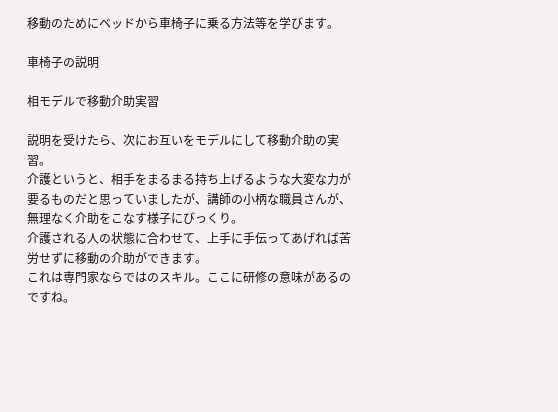移動のためにベッドから車椅子に乗る方法等を学びます。

車椅子の説明

相モデルで移動介助実習

説明を受けたら、次にお互いをモデルにして移動介助の実習。
介護というと、相手をまるまる持ち上げるような大変な力が要るものだと思っていましたが、講師の小柄な職員さんが、無理なく介助をこなす様子にびっくり。
介護される人の状態に合わせて、上手に手伝ってあげれば苦労せずに移動の介助ができます。
これは専門家ならではのスキル。ここに研修の意味があるのですね。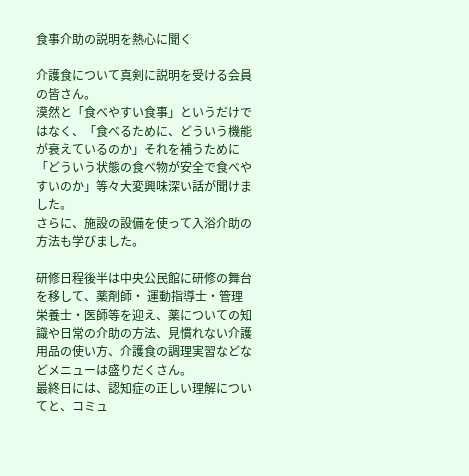食事介助の説明を熱心に聞く

介護食について真剣に説明を受ける会員の皆さん。
漠然と「食べやすい食事」というだけではなく、「食べるために、どういう機能が衰えているのか」それを補うために「どういう状態の食べ物が安全で食べやすいのか」等々大変興味深い話が聞けました。
さらに、施設の設備を使って入浴介助の方法も学びました。

研修日程後半は中央公民館に研修の舞台を移して、薬剤師・ 運動指導士・管理栄養士・医師等を迎え、薬についての知識や日常の介助の方法、見慣れない介護用品の使い方、介護食の調理実習などなどメニューは盛りだくさん。
最終日には、認知症の正しい理解についてと、コミュ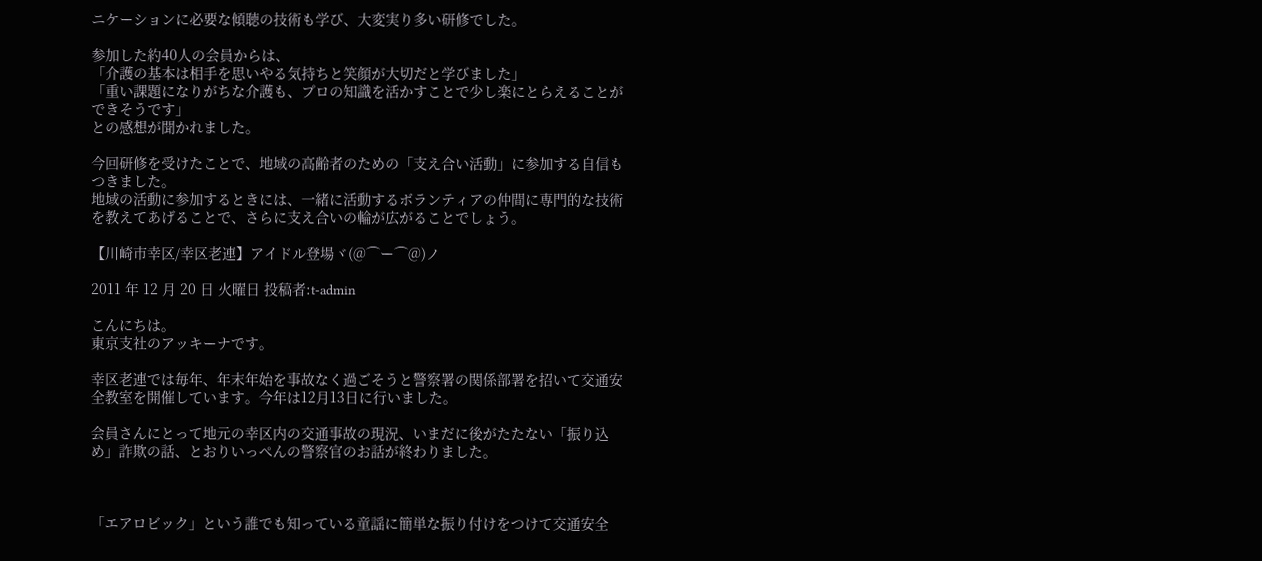ニケーションに必要な傾聴の技術も学び、大変実り多い研修でした。

参加した約40人の会員からは、
「介護の基本は相手を思いやる気持ちと笑顔が大切だと学びました」
「重い課題になりがちな介護も、プロの知識を活かすことで少し楽にとらえることができそうです」
との感想が聞かれました。

今回研修を受けたことで、地域の高齢者のための「支え合い活動」に参加する自信もつきました。
地域の活動に参加するときには、一緒に活動するボランティアの仲間に専門的な技術を教えてあげることで、さらに支え合いの輪が広がることでしょう。

【川崎市幸区/幸区老連】アイドル登場ヾ(@⌒ー⌒@)ノ

2011 年 12 月 20 日 火曜日 投稿者:t-admin

こんにちは。
東京支社のアッキーナです。

幸区老連では毎年、年末年始を事故なく過ごそうと警察署の関係部署を招いて交通安全教室を開催しています。今年は12月13日に行いました。

会員さんにとって地元の幸区内の交通事故の現況、いまだに後がたたない「振り込め」詐欺の話、とおりいっぺんの警察官のお話が終わりました。



「エアロビック」という誰でも知っている童謡に簡単な振り付けをつけて交通安全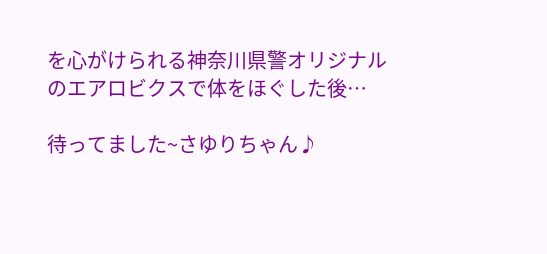を心がけられる神奈川県警オリジナルのエアロビクスで体をほぐした後…

待ってました~さゆりちゃん♪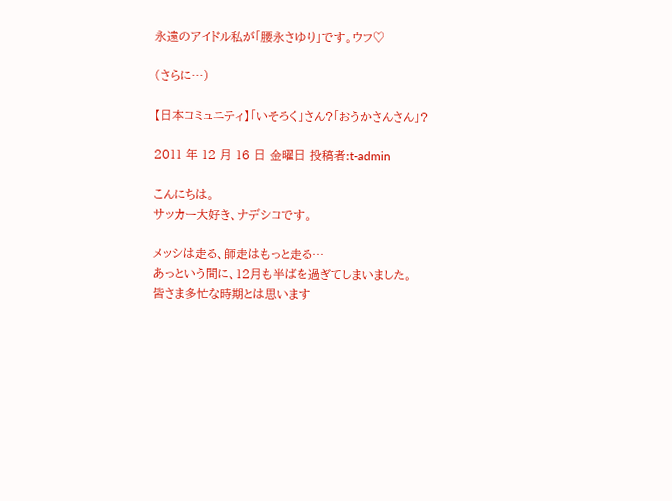永遠のアイドル私が「腰永さゆり」です。ウフ♡

(さらに…)

【日本コミュニティ】「いそろく」さん?「おうかさんさん」?

2011 年 12 月 16 日 金曜日 投稿者:t-admin

こんにちは。
サッカー大好き、ナデシコです。

メッシは走る、師走はもっと走る…
あっという間に、12月も半ばを過ぎてしまいました。
皆さま多忙な時期とは思います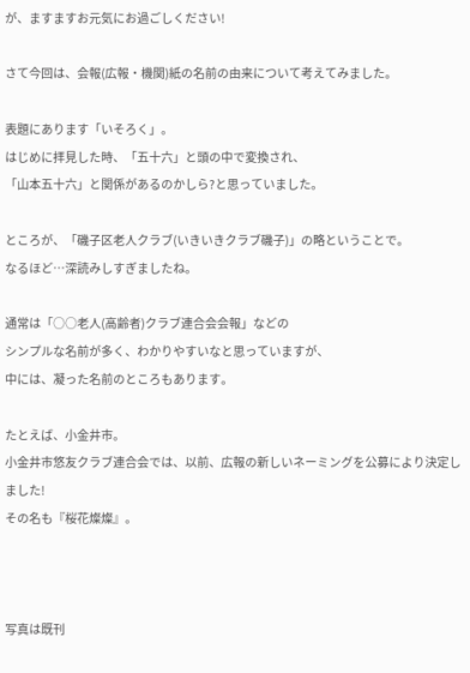が、ますますお元気にお過ごしください!

さて今回は、会報(広報・機関)紙の名前の由来について考えてみました。

表題にあります「いそろく」。
はじめに拝見した時、「五十六」と頭の中で変換され、
「山本五十六」と関係があるのかしら?と思っていました。

ところが、「磯子区老人クラブ(いきいきクラブ磯子)」の略ということで。
なるほど…深読みしすぎましたね。

通常は「○○老人(高齢者)クラブ連合会会報」などの
シンプルな名前が多く、わかりやすいなと思っていますが、
中には、凝った名前のところもあります。

たとえば、小金井市。
小金井市悠友クラブ連合会では、以前、広報の新しいネーミングを公募により決定しました!
その名も『桜花燦燦』。



写真は既刊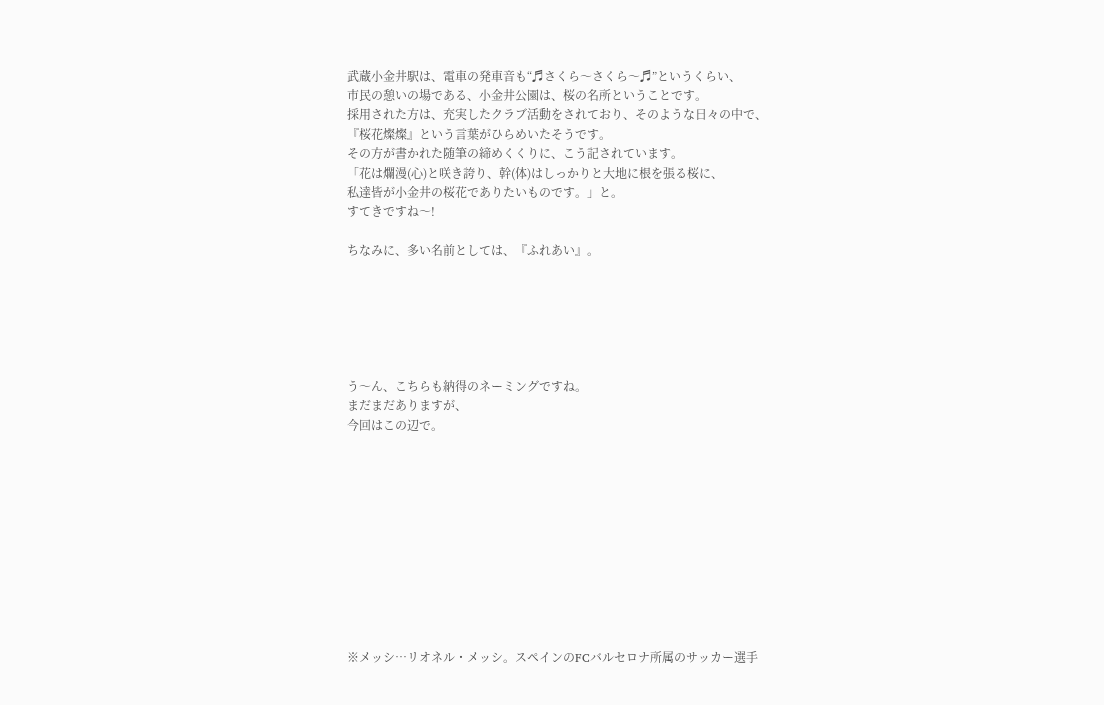武蔵小金井駅は、電車の発車音も“♬さくら〜さくら〜♬”というくらい、
市民の憩いの場である、小金井公園は、桜の名所ということです。
採用された方は、充実したクラブ活動をされており、そのような日々の中で、
『桜花燦燦』という言葉がひらめいたそうです。
その方が書かれた随筆の締めくくりに、こう記されています。
「花は爛漫(心)と咲き誇り、幹(体)はしっかりと大地に根を張る桜に、
私達皆が小金井の桜花でありたいものです。」と。
すてきですね〜!

ちなみに、多い名前としては、『ふれあい』。






う〜ん、こちらも納得のネーミングですね。
まだまだありますが、
今回はこの辺で。











※メッシ…リオネル・メッシ。スペインのFCバルセロナ所属のサッカー選手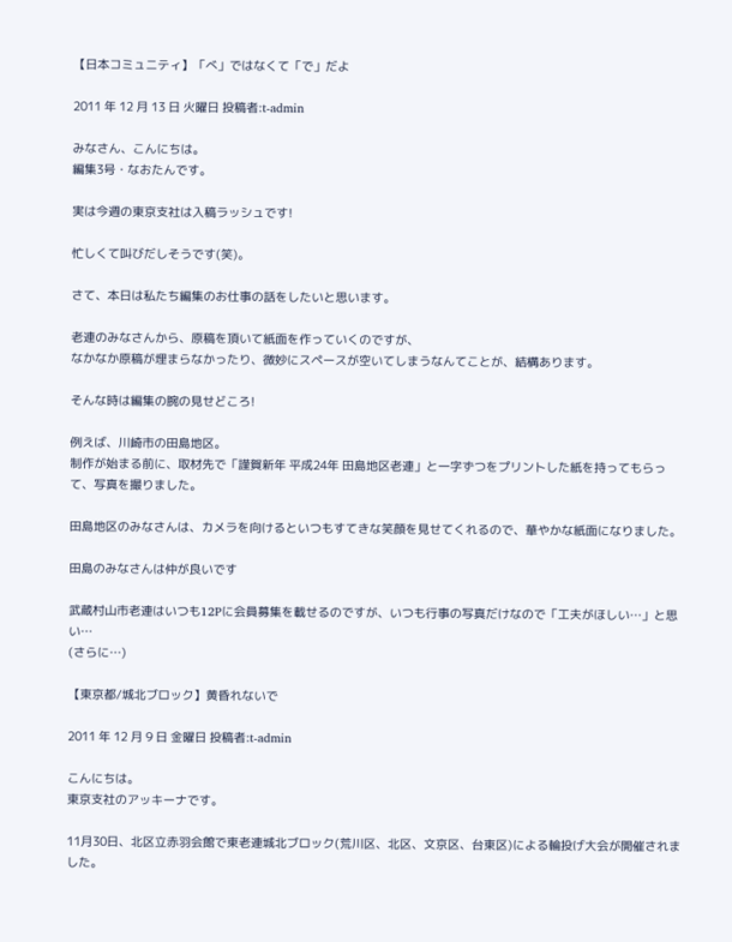【日本コミュニティ】「べ」ではなくて「で」だよ

2011 年 12 月 13 日 火曜日 投稿者:t-admin

みなさん、こんにちは。
編集3号・なおたんです。

実は今週の東京支社は入稿ラッシュです!

忙しくて叫びだしそうです(笑)。

さて、本日は私たち編集のお仕事の話をしたいと思います。

老連のみなさんから、原稿を頂いて紙面を作っていくのですが、
なかなか原稿が埋まらなかったり、微妙にスペースが空いてしまうなんてことが、結構あります。

そんな時は編集の腕の見せどころ!

例えば、川崎市の田島地区。
制作が始まる前に、取材先で「謹賀新年 平成24年 田島地区老連」と一字ずつをプリントした紙を持ってもらって、写真を撮りました。

田島地区のみなさんは、カメラを向けるといつもすてきな笑顔を見せてくれるので、華やかな紙面になりました。

田島のみなさんは仲が良いです

武蔵村山市老連はいつも12Pに会員募集を載せるのですが、いつも行事の写真だけなので「工夫がほしい…」と思い…
(さらに…)

【東京都/城北ブロック】黄昏れないで

2011 年 12 月 9 日 金曜日 投稿者:t-admin

こんにちは。
東京支社のアッキーナです。

11月30日、北区立赤羽会館で東老連城北ブロック(荒川区、北区、文京区、台東区)による輪投げ大会が開催されました。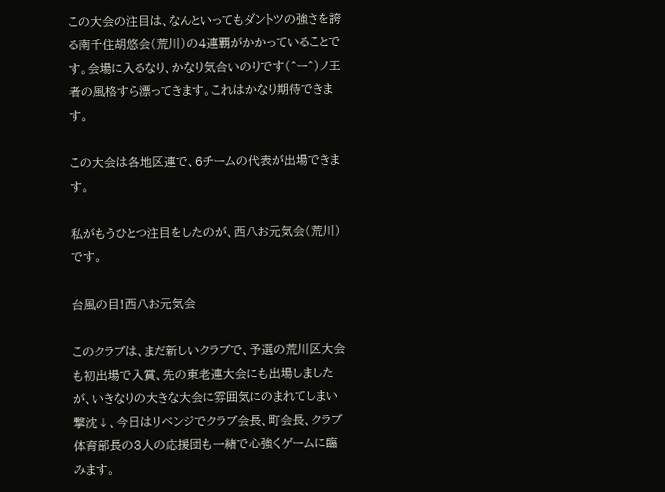この大会の注目は、なんといってもダントツの強さを誇る南千住胡悠会(荒川)の4連覇がかかっていることです。会場に入るなり、かなり気合いのりです(^ー^)ノ王者の風格すら漂ってきます。これはかなり期待できます。

この大会は各地区連で、6チームの代表が出場できます。

私がもうひとつ注目をしたのが、西八お元気会(荒川)です。

台風の目!西八お元気会

このクラブは、まだ新しいクラブで、予選の荒川区大会も初出場で入賞、先の東老連大会にも出場しましたが、いきなりの大きな大会に雰囲気にのまれてしまい撃沈↓、今日はリベンジでクラブ会長、町会長、クラブ体育部長の3人の応援団も一緒で心強くゲームに臨みます。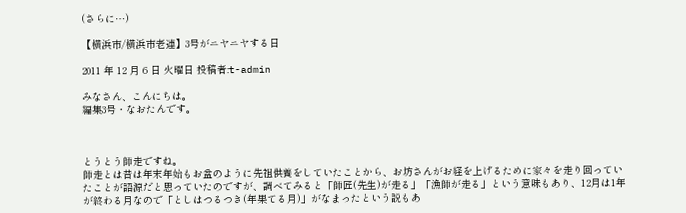(さらに…)

【横浜市/横浜市老連】3号がニヤニヤする日

2011 年 12 月 6 日 火曜日 投稿者:t-admin

みなさん、こんにちは。
編集3号・なおたんです。



とうとう師走ですね。
師走とは昔は年末年始もお盆のように先祖供養をしていたことから、お坊さんがお経を上げるために家々を走り回っていたことが語源だと思っていたのですが、調べてみると「師匠(先生)が走る」「漁師が走る」という意味もあり、12月は1年が終わる月なので「としはつるつき(年果てる月)」がなまったという説もあ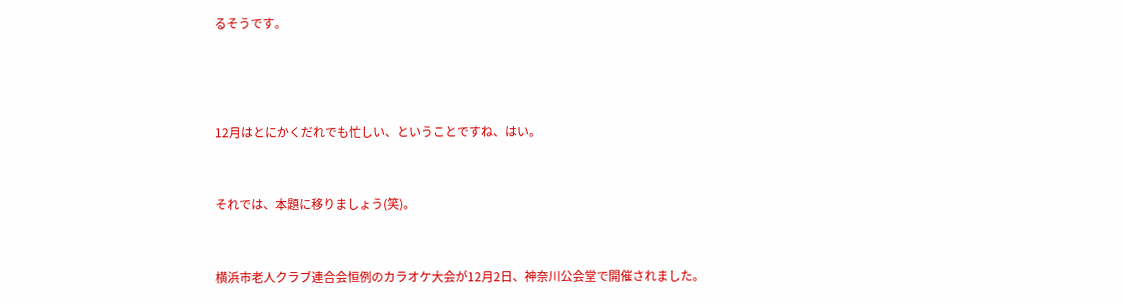るそうです。





12月はとにかくだれでも忙しい、ということですね、はい。



それでは、本題に移りましょう(笑)。



横浜市老人クラブ連合会恒例のカラオケ大会が12月2日、神奈川公会堂で開催されました。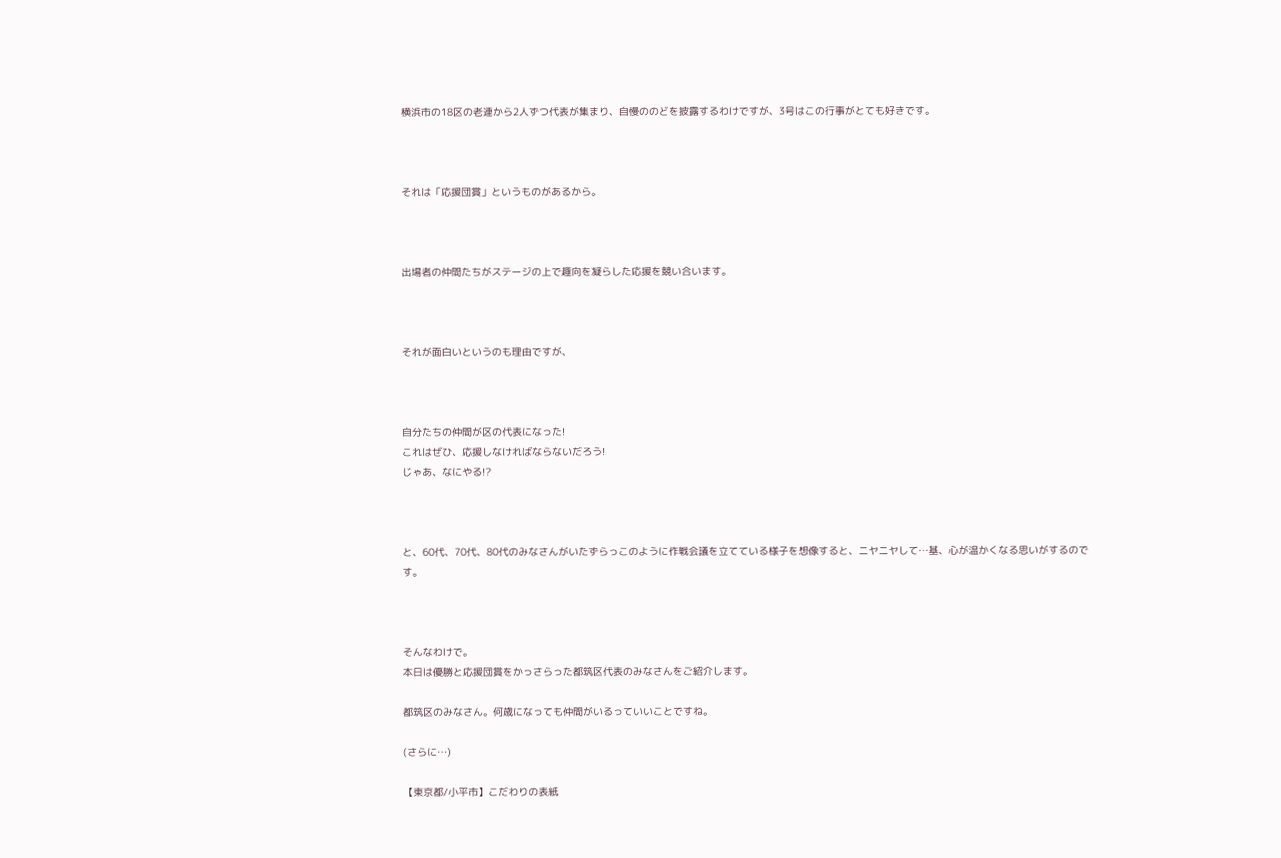横浜市の18区の老連から2人ずつ代表が集まり、自慢ののどを披露するわけですが、3号はこの行事がとても好きです。



それは「応援団賞」というものがあるから。



出場者の仲間たちがステージの上で趣向を凝らした応援を競い合います。



それが面白いというのも理由ですが、



自分たちの仲間が区の代表になった!
これはぜひ、応援しなければならないだろう!
じゃあ、なにやる!?



と、60代、70代、80代のみなさんがいたずらっこのように作戦会議を立てている様子を想像すると、ニヤニヤして…基、心が温かくなる思いがするのです。



そんなわけで。
本日は優勝と応援団賞をかっさらった都筑区代表のみなさんをご紹介します。

都筑区のみなさん。何歳になっても仲間がいるっていいことですね。

(さらに…)

【東京都/小平市】こだわりの表紙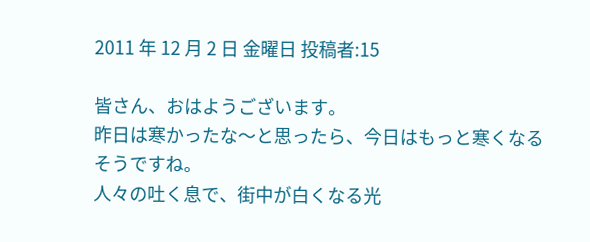2011 年 12 月 2 日 金曜日 投稿者:15

皆さん、おはようございます。
昨日は寒かったな〜と思ったら、今日はもっと寒くなるそうですね。
人々の吐く息で、街中が白くなる光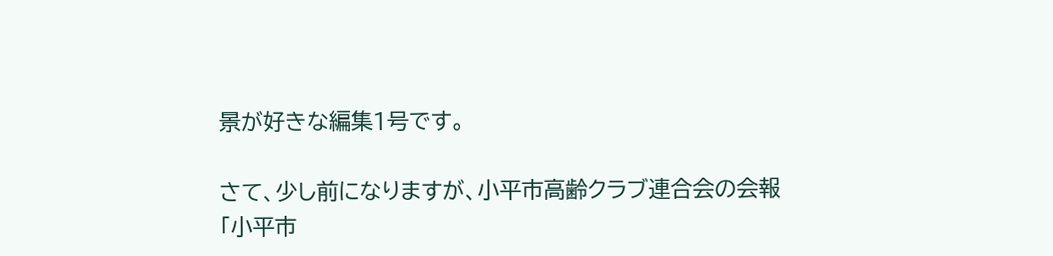景が好きな編集1号です。

さて、少し前になりますが、小平市高齢クラブ連合会の会報
「小平市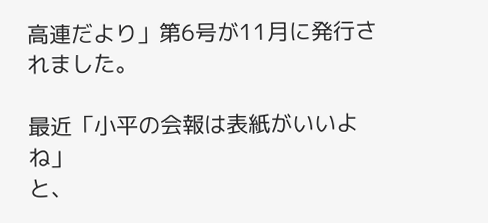高連だより」第6号が11月に発行されました。

最近「小平の会報は表紙がいいよね」
と、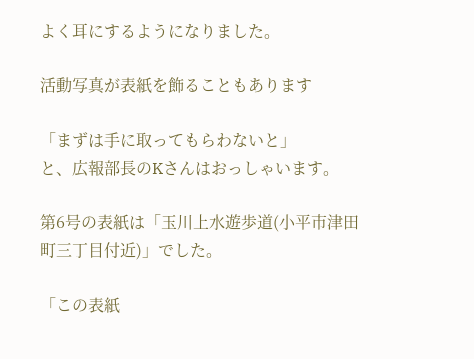よく耳にするようになりました。

活動写真が表紙を飾ることもあります

「まずは手に取ってもらわないと」
と、広報部長のKさんはおっしゃいます。

第6号の表紙は「玉川上水遊歩道(小平市津田町三丁目付近)」でした。

「この表紙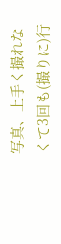写真、上手く撮れなくて3回も(撮りに)行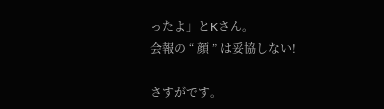ったよ」とKさん。
会報の “ 顔 ” は妥協しない!

さすがです。